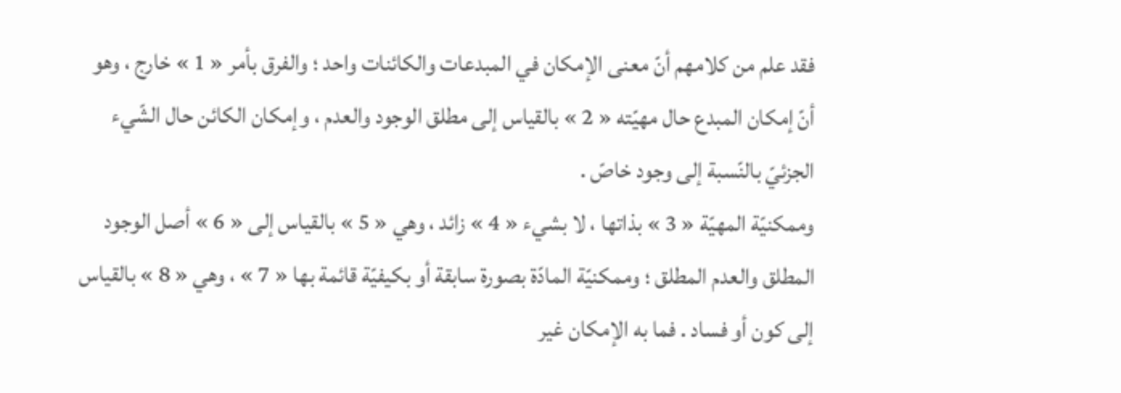فقد علم من كلامهم أنّ معنى الإمكان في المبدعات والكائنات واحد ؛ والفرق بأمر « 1 » خارج ، وهو أنّ إمكان المبدع حال مهيّته « 2 » بالقياس إلى مطلق الوجود والعدم ، وإمكان الكائن حال الشّيء الجزئيّ بالنّسبة إلى وجود خاصّ .
وممكنيّة المهيّة « 3 » بذاتها ، لا بشيء « 4 » زائد ، وهي « 5 » بالقياس إلى « 6 » أصل الوجود المطلق والعدم المطلق ؛ وممكنيّة المادّة بصورة سابقة أو بكيفيّة قائمة بها « 7 » ، وهي « 8 » بالقياس إلى كون أو فساد . فما به الإمكان غير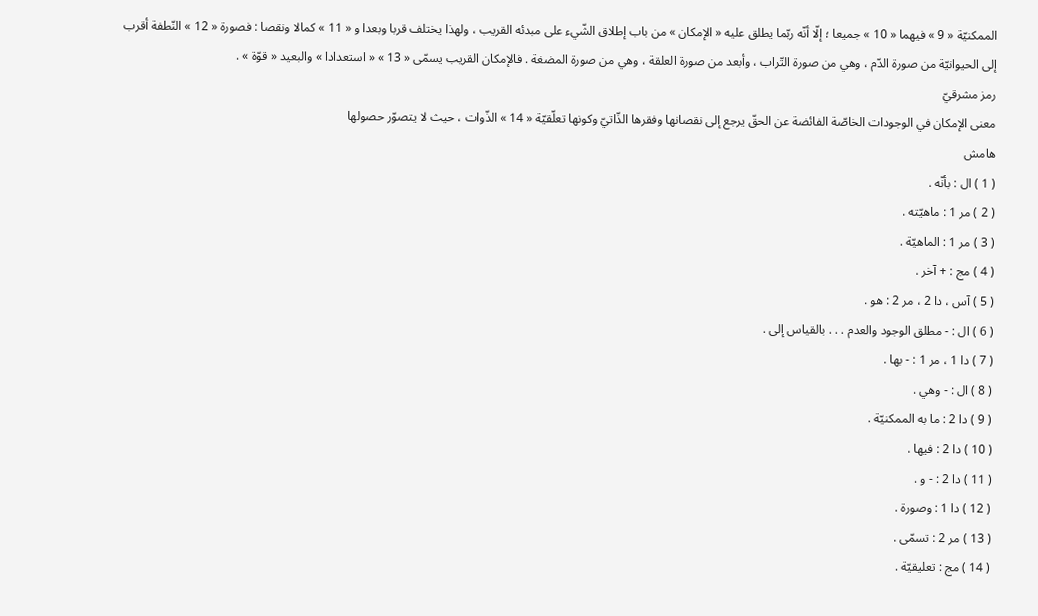الممكنيّة « 9 » فيهما « 10 » جميعا ؛ إلّا أنّه ربّما يطلق عليه « الإمكان » من باب إطلاق الشّيء على مبدئه القريب ، ولهذا يختلف قربا وبعدا و « 11 » كمالا ونقصا : فصورة « 12 » النّطفة أقرب إلى الحيوانيّة من صورة الدّم ، وهي من صورة التّراب ، وأبعد من صورة العلقة ، وهي من صورة المضغة . فالإمكان القريب يسمّى « 13 » « استعدادا » والبعيد « قوّة » .
رمز مشرقيّ
معنى الإمكان في الوجودات الخاصّة الفائضة عن الحقّ يرجع إلى نقصانها وفقرها الذّاتيّ وكونها تعلّقيّة « 14 » الذّوات ، حيث لا يتصوّر حصولها
هامش
( 1 ) ال : بأنّه .
( 2 ) مر 1 : ماهيّته .
( 3 ) مر 1 : الماهيّة .
( 4 ) مج : + آخر .
( 5 ) آس ، دا 2 ، مر 2 : هو .
( 6 ) ال : - مطلق الوجود والعدم . . . بالقياس إلى .
( 7 ) دا 1 ، مر 1 : - بها .
( 8 ) ال : - وهي .
( 9 ) دا 2 : ما به الممكنيّة .
( 10 ) دا 2 : فيها .
( 11 ) دا 2 : - و .
( 12 ) دا 1 : وصورة .
( 13 ) مر 2 : تسمّى .
( 14 ) مج : تعليقيّة .